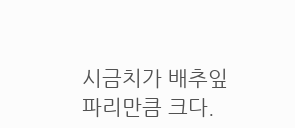시금치가 배추잎파리만큼 크다.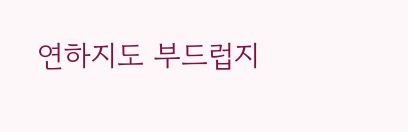연하지도 부드럽지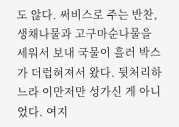도 않다. 써비스로 주는 반찬, 생채나물과 고구마순나물을 세워서 보내 국물이 흘러 박스가 더럽혀져서 왔다. 뒷처리하느라 이만저만 성가신 게 아니었다. 여지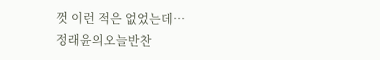껏 이런 적은 없었는데…
정래윤의오늘반찬